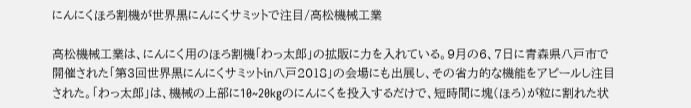にんにくほろ割機が世界黒にんにくサミットで注目/高松機械工業

高松機械工業は、にんにく用のほろ割機「わっ太郎」の拡販に力を入れている。9月の6、7日に青森県八戸市で開催された「第3回世界黒にんにくサミットin八戸2018」の会場にも出展し、その省力的な機能をアピールし注目された。「わっ太郎」は、機械の上部に10~20kgのにんにくを投入するだけで、短時間に塊(ほろ)が粒に割れた状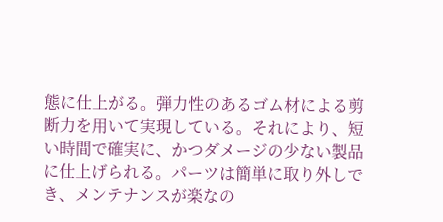態に仕上がる。弾力性のあるゴム材による剪断力を用いて実現している。それにより、短い時間で確実に、かつダメージの少ない製品に仕上げられる。パーツは簡単に取り外しでき、メンテナンスが楽なの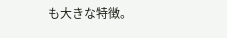も大きな特徴。